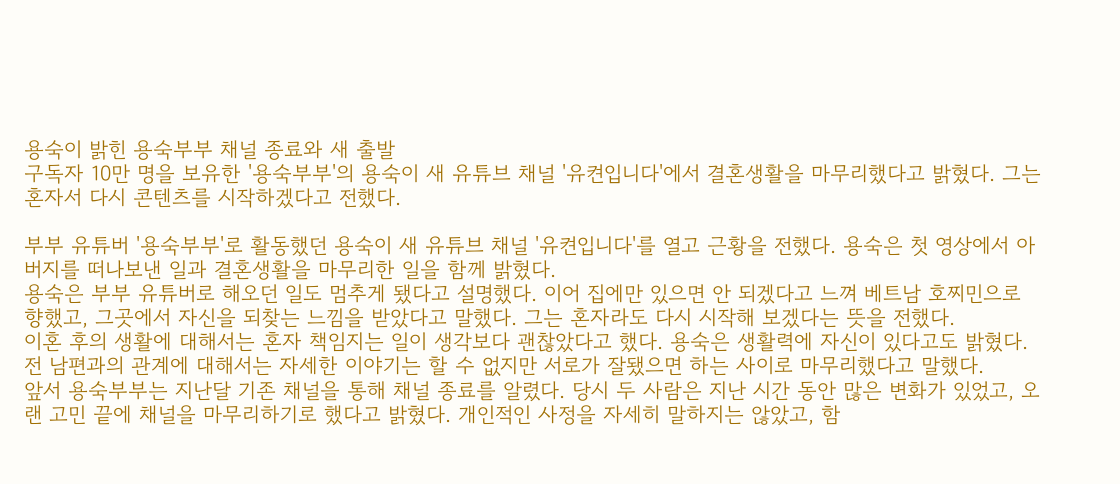용숙이 밝힌 용숙부부 채널 종료와 새 출발
구독자 10만 명을 보유한 '용숙부부'의 용숙이 새 유튜브 채널 '유켠입니다'에서 결혼생활을 마무리했다고 밝혔다. 그는 혼자서 다시 콘텐츠를 시작하겠다고 전했다.

부부 유튜버 '용숙부부'로 활동했던 용숙이 새 유튜브 채널 '유켠입니다'를 열고 근황을 전했다. 용숙은 첫 영상에서 아버지를 떠나보낸 일과 결혼생활을 마무리한 일을 함께 밝혔다.
용숙은 부부 유튜버로 해오던 일도 멈추게 됐다고 설명했다. 이어 집에만 있으면 안 되겠다고 느껴 베트남 호찌민으로 향했고, 그곳에서 자신을 되찾는 느낌을 받았다고 말했다. 그는 혼자라도 다시 시작해 보겠다는 뜻을 전했다.
이혼 후의 생활에 대해서는 혼자 책임지는 일이 생각보다 괜찮았다고 했다. 용숙은 생활력에 자신이 있다고도 밝혔다. 전 남편과의 관계에 대해서는 자세한 이야기는 할 수 없지만 서로가 잘됐으면 하는 사이로 마무리했다고 말했다.
앞서 용숙부부는 지난달 기존 채널을 통해 채널 종료를 알렸다. 당시 두 사람은 지난 시간 동안 많은 변화가 있었고, 오랜 고민 끝에 채널을 마무리하기로 했다고 밝혔다. 개인적인 사정을 자세히 말하지는 않았고, 함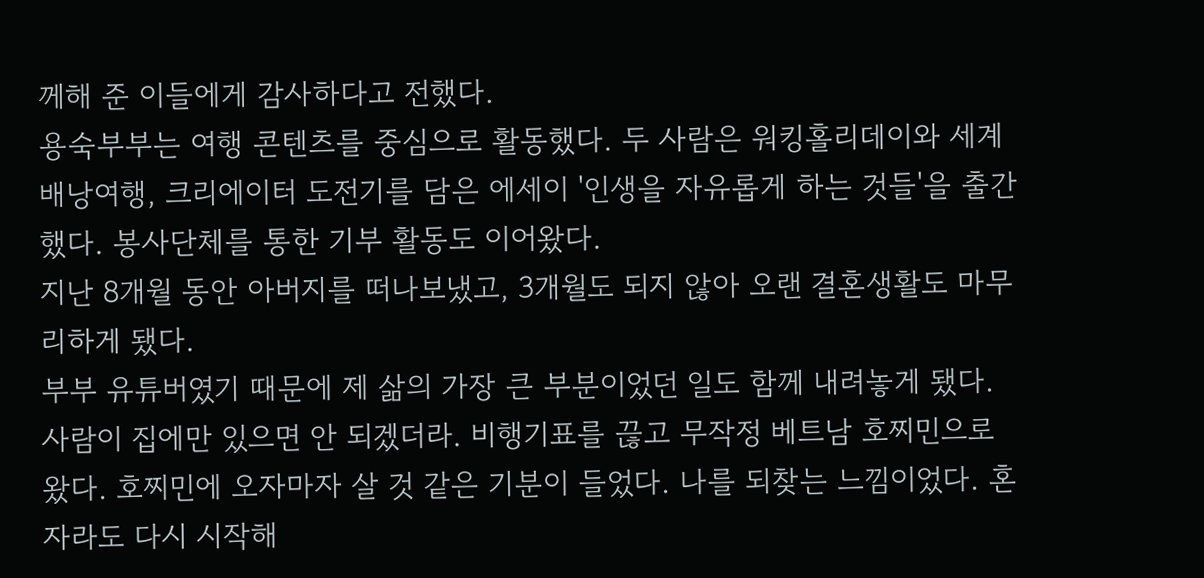께해 준 이들에게 감사하다고 전했다.
용숙부부는 여행 콘텐츠를 중심으로 활동했다. 두 사람은 워킹홀리데이와 세계 배낭여행, 크리에이터 도전기를 담은 에세이 '인생을 자유롭게 하는 것들'을 출간했다. 봉사단체를 통한 기부 활동도 이어왔다.
지난 8개월 동안 아버지를 떠나보냈고, 3개월도 되지 않아 오랜 결혼생활도 마무리하게 됐다.
부부 유튜버였기 때문에 제 삶의 가장 큰 부분이었던 일도 함께 내려놓게 됐다. 사람이 집에만 있으면 안 되겠더라. 비행기표를 끊고 무작정 베트남 호찌민으로 왔다. 호찌민에 오자마자 살 것 같은 기분이 들었다. 나를 되찾는 느낌이었다. 혼자라도 다시 시작해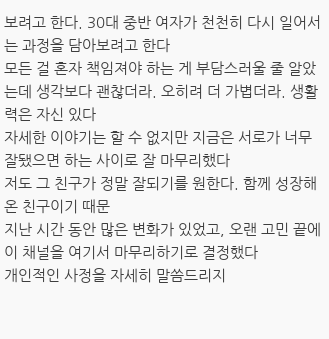보려고 한다. 30대 중반 여자가 천천히 다시 일어서는 과정을 담아보려고 한다
모든 걸 혼자 책임져야 하는 게 부담스러울 줄 알았는데 생각보다 괜찮더라. 오히려 더 가볍더라. 생활력은 자신 있다
자세한 이야기는 할 수 없지만 지금은 서로가 너무 잘됐으면 하는 사이로 잘 마무리했다
저도 그 친구가 정말 잘되기를 원한다. 함께 성장해 온 친구이기 때문
지난 시간 동안 많은 변화가 있었고, 오랜 고민 끝에 이 채널을 여기서 마무리하기로 결정했다
개인적인 사정을 자세히 말씀드리지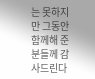는 못하지만 그동안 함께해 준 분들께 감사드린다